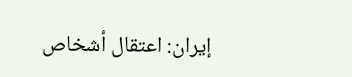إيران: اعتقال أشخاص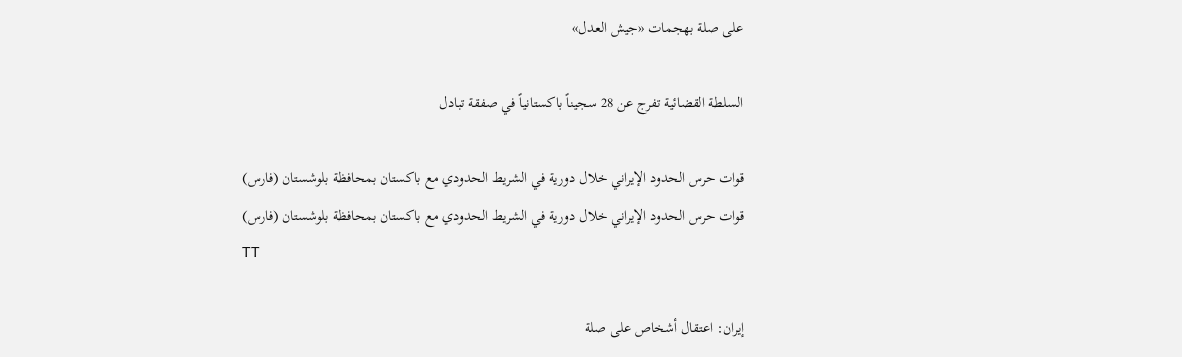على صلة بهجمات «جيش العدل»

السلطة القضائية تفرج عن 28 سجيناً باكستانياً في صفقة تبادل

قوات حرس الحدود الإيراني خلال دورية في الشريط الحدودي مع باكستان بمحافظة بلوشستان (فارس)
قوات حرس الحدود الإيراني خلال دورية في الشريط الحدودي مع باكستان بمحافظة بلوشستان (فارس)
TT

إيران: اعتقال أشخاص على صلة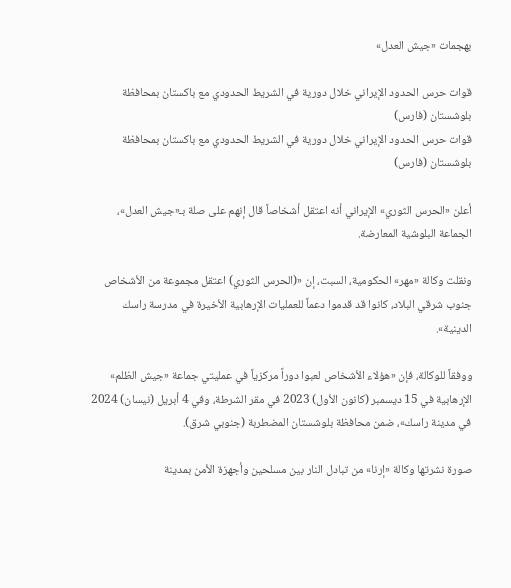بهجمات «جيش العدل»

قوات حرس الحدود الإيراني خلال دورية في الشريط الحدودي مع باكستان بمحافظة بلوشستان (فارس)
قوات حرس الحدود الإيراني خلال دورية في الشريط الحدودي مع باكستان بمحافظة بلوشستان (فارس)

أعلن «الحرس الثوري» الإيراني أنه اعتقل أشخاصاً قال إنهم على صلة بـ«جيش العدل»، الجماعة البلوشية المعارضة.

ونقلت وكالة «مهر» الحكومية، السبت، إن «(الحرس الثوري) اعتقل مجموعة من الأشخاص جنوب شرقي البلاد، كانوا قد قدموا دعماً للعمليات الإرهابية الأخيرة في مدرسة راسك الدينية».

ووفقاً للوكالة، فإن «هؤلاء الأشخاص لعبوا دوراً مركزياً في عمليتي جماعة «جيش الظلم» الإرهابية في 15 ديسمبر (كانون الأول) 2023 في مقر الشرطة، وفي 4 أبريل (نيسان) 2024 في مدينة راسك»، ضمن محافظة بلوشستان المضطربة (جنوبي شرق).

صورة نشرتها وكالة «إرنا» من تبادل النار بين مسلحين وأجهزة الأمن بمدينة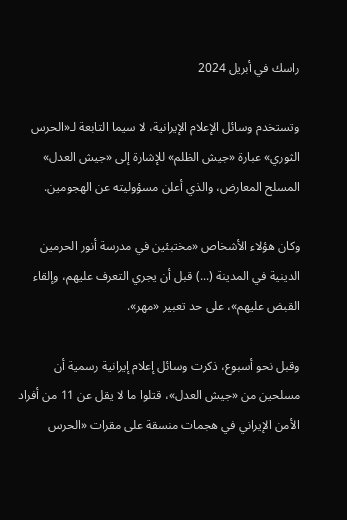راسك في أبريل 2024

وتستخدم وسائل الإعلام الإيرانية، لا سيما التابعة لـ«الحرس الثوري» عبارة «جيش الظلم» للإشارة إلى «جيش العدل» المسلح المعارض، والذي أعلن مسؤوليته عن الهجومين.

وكان هؤلاء الأشخاص «مختبئين في مدرسة أنور الحرمين الدينية في المدينة (...) قبل أن يجري التعرف عليهم، وإلقاء القبض عليهم»، على حد تعبير «مهر».

وقبل نحو أسبوع، ذكرت وسائل إعلام إيرانية رسمية أن مسلحين من «جيش العدل»، قتلوا ما لا يقل عن 11 من أفراد الأمن الإيراني في هجمات منسقة على مقرات «الحرس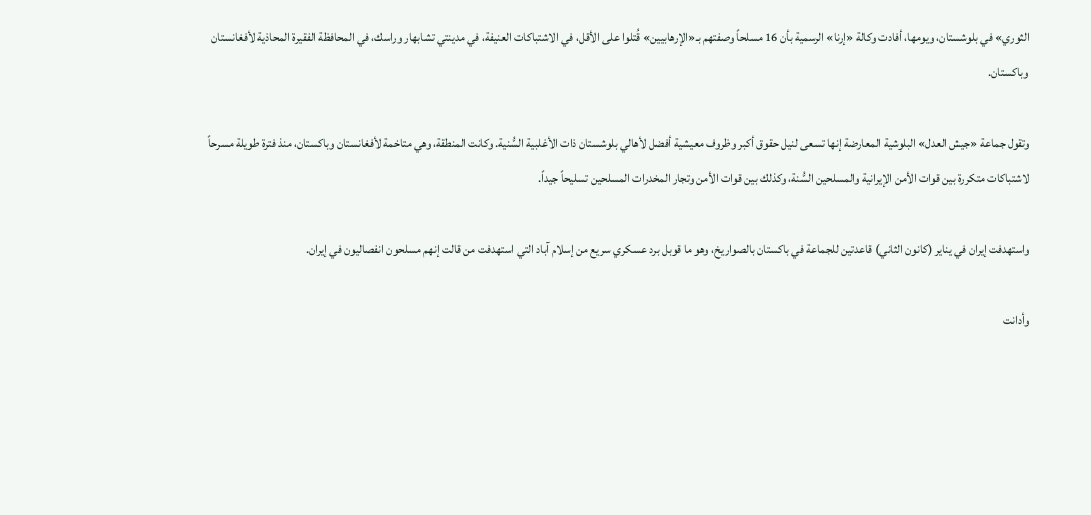الثوري» في بلوشستان، ويومها، أفادت وكالة «إرنا» الرسمية بأن 16 مسلحاً وصفتهم بـ«الإرهابيين» قُتلوا على الأقل، في الاشتباكات العنيفة، في مدينتي تشابهار وراسك، في المحافظة الفقيرة المحاذية لأفغانستان وباكستان.

وتقول جماعة «جيش العدل» البلوشية المعارضة إنها تسعى لنيل حقوق أكبر وظروف معيشية أفضل لأهالي بلوشستان ذات الأغلبية السُّنية. وكانت المنطقة، وهي متاخمة لأفغانستان وباكستان، منذ فترة طويلة مسرحاً لاشتباكات متكررة بين قوات الأمن الإيرانية والمسلحين السُّنة، وكذلك بين قوات الأمن وتجار المخدرات المسلحين تسليحاً جيداً.

واستهدفت إيران في يناير (كانون الثاني) قاعدتين للجماعة في باكستان بالصواريخ، وهو ما قوبل برد عسكري سريع من إسلام آباد التي استهدفت من قالت إنهم مسلحون انفصاليون في إيران.

وأدانت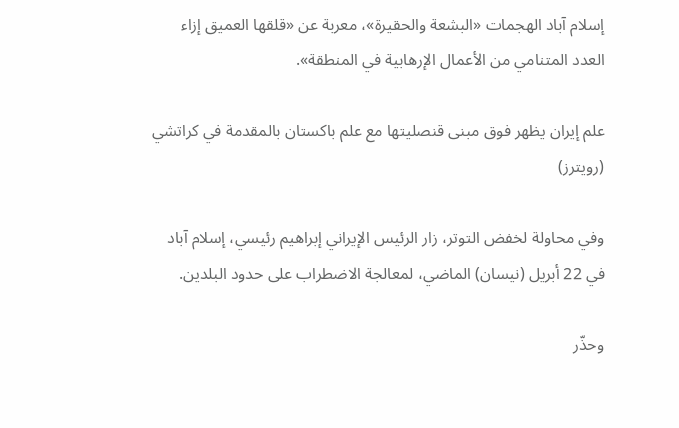إسلام آباد الهجمات «البشعة والحقيرة»، معربة عن «قلقها العميق إزاء العدد المتنامي من الأعمال الإرهابية في المنطقة».

علم إيران يظهر فوق مبنى قنصليتها مع علم باكستان بالمقدمة في كراتشي (رويترز)

وفي محاولة لخفض التوتر، زار الرئيس الإيراني إبراهيم رئيسي، إسلام آباد في 22 أبريل (نيسان) الماضي، لمعالجة الاضطراب على حدود البلدين.

وحذّر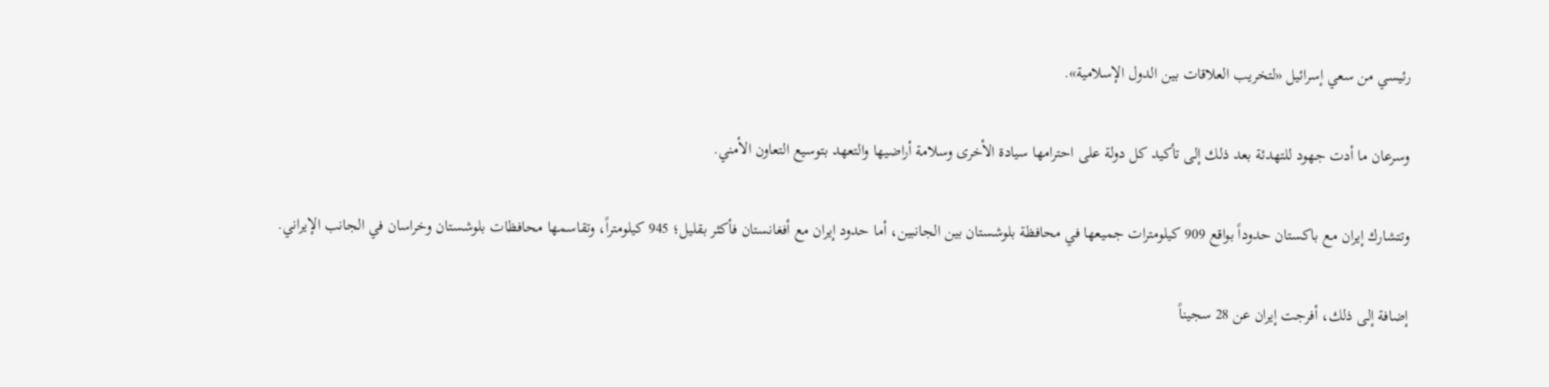رئيسي من سعي إسرائيل «لتخريب العلاقات بين الدول الإسلامية».

وسرعان ما أدت جهود للتهدئة بعد ذلك إلى تأكيد كل دولة على احترامها سيادة الأخرى وسلامة أراضيها والتعهد بتوسيع التعاون الأمني.

وتتشارك إيران مع باكستان حدوداً بواقع 909 كيلومترات جميعها في محافظة بلوشستان بين الجانبين، أما حدود إيران مع أفغانستان فأكثر بقليل؛ 945 كيلومتراً، وتقاسمها محافظات بلوشستان وخراسان في الجانب الإيراني.

إضافة إلى ذلك، أفرجت إيران عن 28 سجيناً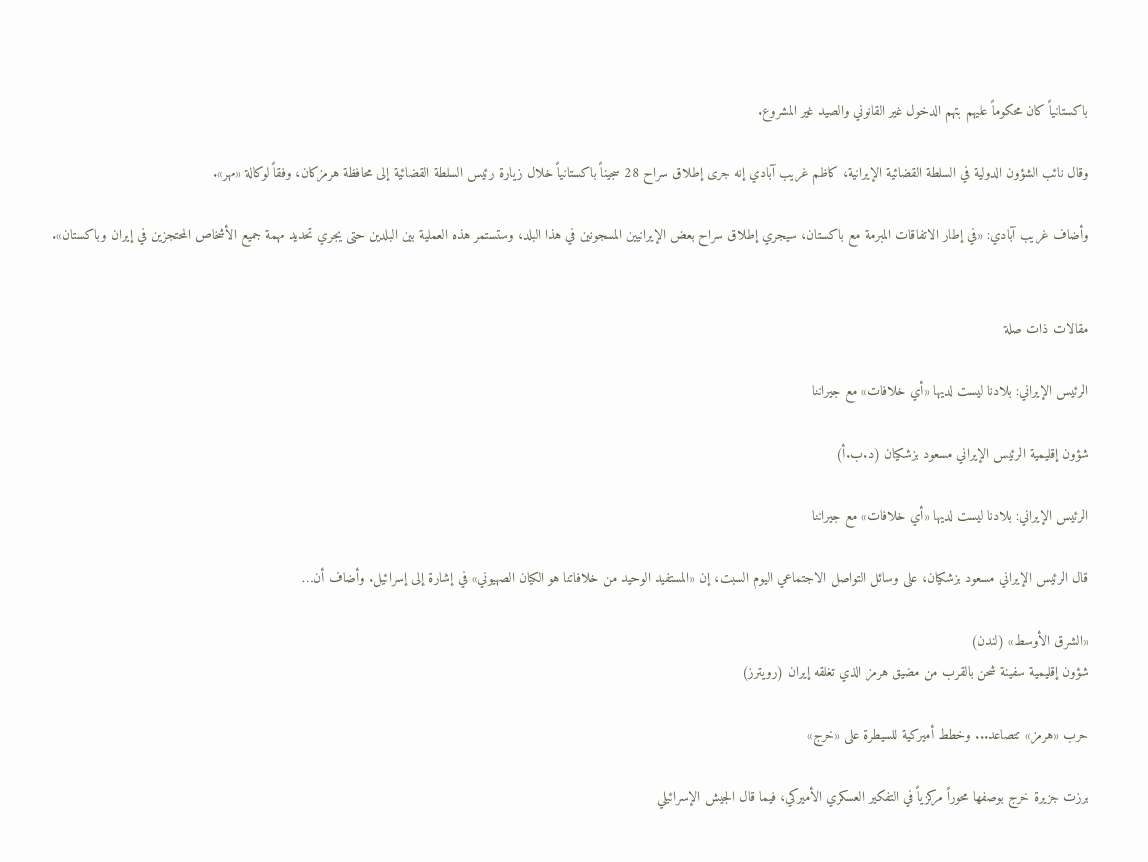باكستانياً كان محكوماً عليهم بتهم الدخول غير القانوني والصيد غير المشروع.

وقال نائب الشؤون الدولية في السلطة القضائية الإيرانية، كاظم غريب آبادي إنه جرى إطلاق سراح 28 سجيناً باكستانياً خلال زيارة رئيس السلطة القضائية إلى محافظة هرمزكان، وفقاً لوكالة «مهر».

وأضاف غريب آبادي: «في إطار الاتفاقات المبرمة مع باكستان، سيجري إطلاق سراح بعض الإيرانيين المسجونين في هذا البلد، وستستمر هذه العملية بين البلدين حتى يجري تحديد مهمة جميع الأشخاص المحتجزين في إيران وباكستان».


مقالات ذات صلة

الرئيس الإيراني: بلادنا ليست لديها «أي خلافات» مع جيراننا

شؤون إقليمية الرئيس الإيراني مسعود بزشكيان (د.ب.أ)

الرئيس الإيراني: بلادنا ليست لديها «أي خلافات» مع جيراننا

قال الرئيس الإيراني مسعود بزشكيان، على وسائل التواصل الاجتماعي اليوم السبت، إن «المستفيد الوحيد من خلافاتنا هو الكيان الصهيوني» في إشارة إلى إسرائيل. وأضاف أن…

«الشرق الأوسط» (لندن)
شؤون إقليمية سفينة شحن بالقرب من مضيق هرمز الذي تغلقه إيران (رويترز)

حرب «هرمز» تتصاعد... وخطط أميركية للسيطرة على «خرج»

برزت جزيرة خرج بوصفها محوراً مركزياً في التفكير العسكري الأميركي، فيما قال الجيش الإسرائيلي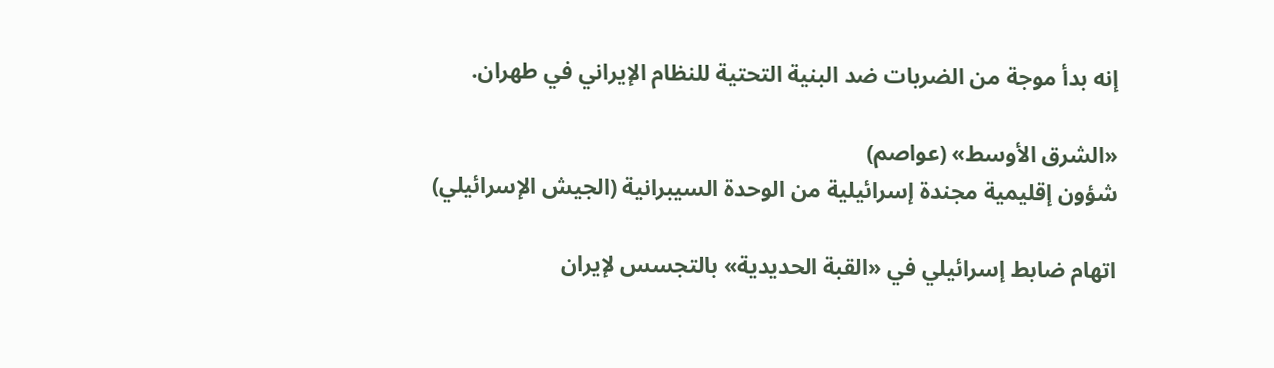إنه بدأ موجة من الضربات ضد البنية التحتية للنظام الإيراني في طهران.

«الشرق الأوسط» (عواصم)
شؤون إقليمية مجندة إسرائيلية من الوحدة السيبرانية (الجيش الإسرائيلي)

اتهام ضابط إسرائيلي في «القبة الحديدية» بالتجسس لإيران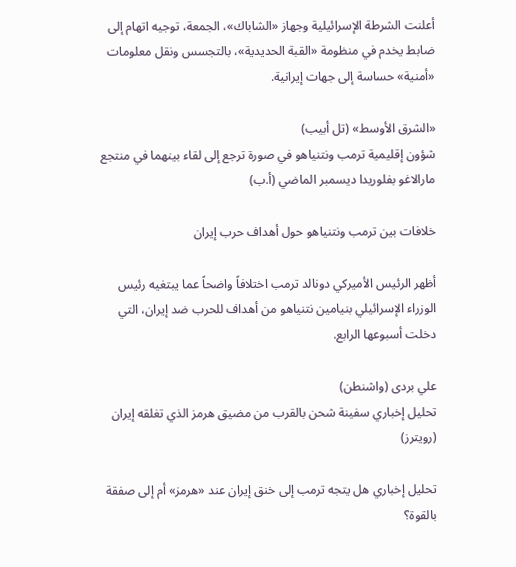أعلنت الشرطة الإسرائيلية وجهاز «الشاباك»، الجمعة، توجيه اتهام إلى ضابط يخدم في منظومة «القبة الحديدية»، بالتجسس ونقل معلومات «أمنية» حساسة إلى جهات إيرانية.

«الشرق الأوسط» (تل أبيب)
شؤون إقليمية ترمب ونتنياهو في صورة ترجع إلى لقاء بينهما في منتجع مارالاغو بفلوريدا ديسمبر الماضي (أ.ب)

خلافات بين ترمب ونتنياهو حول أهداف حرب إيران

أظهر الرئيس الأميركي دونالد ترمب اختلافاً واضحاً عما يبتغيه رئيس الوزراء الإسرائيلي بنيامين نتنياهو من أهداف للحرب ضد إيران، التي دخلت أسبوعها الرابع.

علي بردى (واشنطن)
تحليل إخباري سفينة شحن بالقرب من مضيق هرمز الذي تغلقه إيران (رويترز)

تحليل إخباري هل يتجه ترمب إلى خنق إيران عند «هرمز» أم إلى صفقة بالقوة؟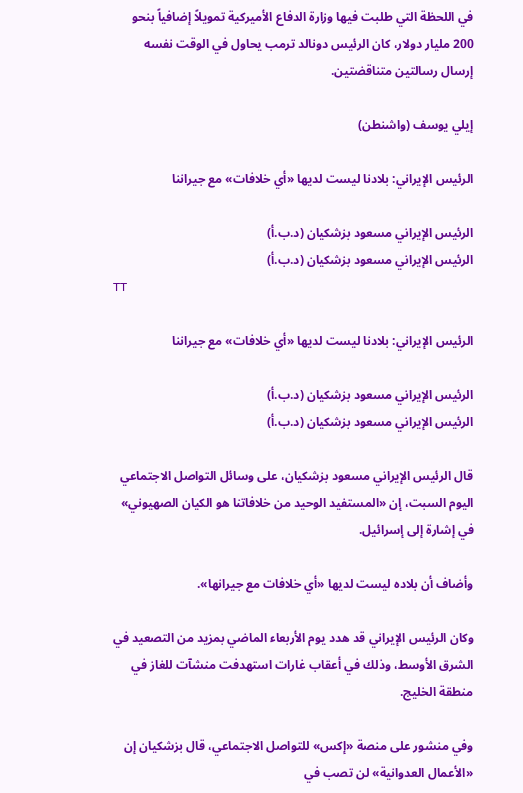في اللحظة التي طلبت فيها وزارة الدفاع الأميركية تمويلاً إضافياً بنحو 200 مليار دولار، كان الرئيس دونالد ترمب يحاول في الوقت نفسه إرسال رسالتين متناقضتين.

إيلي يوسف (واشنطن)

الرئيس الإيراني: بلادنا ليست لديها «أي خلافات» مع جيراننا

الرئيس الإيراني مسعود بزشكيان (د.ب.أ)
الرئيس الإيراني مسعود بزشكيان (د.ب.أ)
TT

الرئيس الإيراني: بلادنا ليست لديها «أي خلافات» مع جيراننا

الرئيس الإيراني مسعود بزشكيان (د.ب.أ)
الرئيس الإيراني مسعود بزشكيان (د.ب.أ)

قال الرئيس الإيراني مسعود بزشكيان، على وسائل التواصل الاجتماعي اليوم السبت، إن «المستفيد الوحيد من خلافاتنا هو الكيان الصهيوني» في إشارة إلى إسرائيل.

وأضاف أن بلاده ليست لديها «أي خلافات مع جيرانها».

وكان الرئيس الإيراني قد هدد يوم الأربعاء الماضي بمزيد من التصعيد في الشرق الأوسط، وذلك في أعقاب غارات استهدفت منشآت للغاز في منطقة الخليج.

وفي منشور على منصة «إكس» للتواصل الاجتماعي، قال بزشكيان إن «الأعمال العدوانية» لن تصب في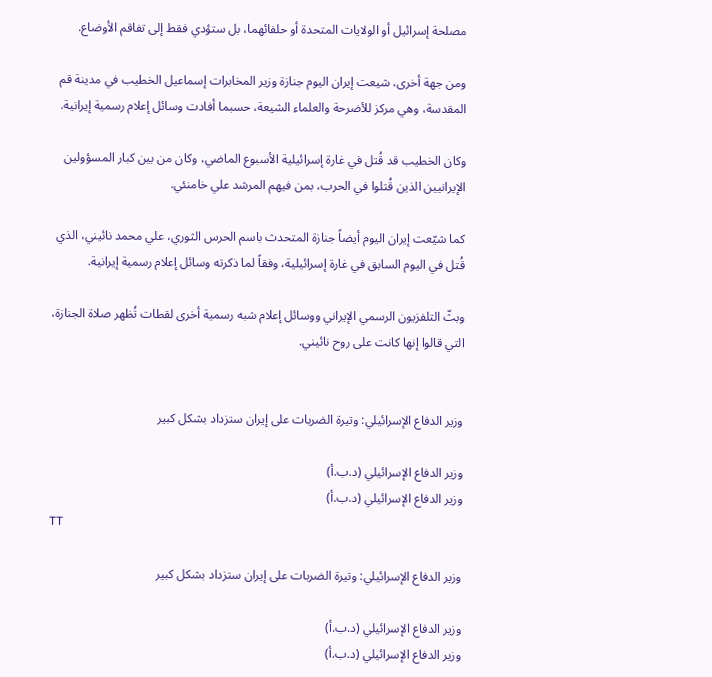مصلحة إسرائيل أو الولايات المتحدة أو حلفائهما، بل ستؤدي فقط إلى تفاقم الأوضاع.

ومن جهة أخرى، شيعت إيران اليوم جنازة وزير المخابرات إسماعيل الخطيب في مدينة قم المقدسة، وهي مركز للأضرحة والعلماء الشيعة، حسبما أفادت وسائل إعلام رسمية إيرانية.

وكان الخطيب قد قُتل في غارة إسرائيلية الأسبوع الماضي، وكان من بين كبار المسؤولين الإيرانيين الذين قُتلوا في الحرب، بمن فيهم المرشد علي خامنئي.

كما شيّعت إيران اليوم أيضاً جنازة المتحدث باسم الحرس الثوري، علي محمد نائيني، الذي قُتل في اليوم السابق في غارة إسرائيلية، وفقاً لما ذكرته وسائل إعلام رسمية إيرانية.

وبثّ التلفزيون الرسمي الإيراني ووسائل إعلام شبه رسمية أخرى لقطات تُظهر صلاة الجنازة، التي قالوا إنها كانت على روح نائيني.


وزير الدفاع الإسرائيلي: وتيرة الضربات على إيران ستزداد بشكل كبير

وزير الدفاع الإسرائيلي (د.ب.أ)
وزير الدفاع الإسرائيلي (د.ب.أ)
TT

وزير الدفاع الإسرائيلي: وتيرة الضربات على إيران ستزداد بشكل كبير

وزير الدفاع الإسرائيلي (د.ب.أ)
وزير الدفاع الإسرائيلي (د.ب.أ)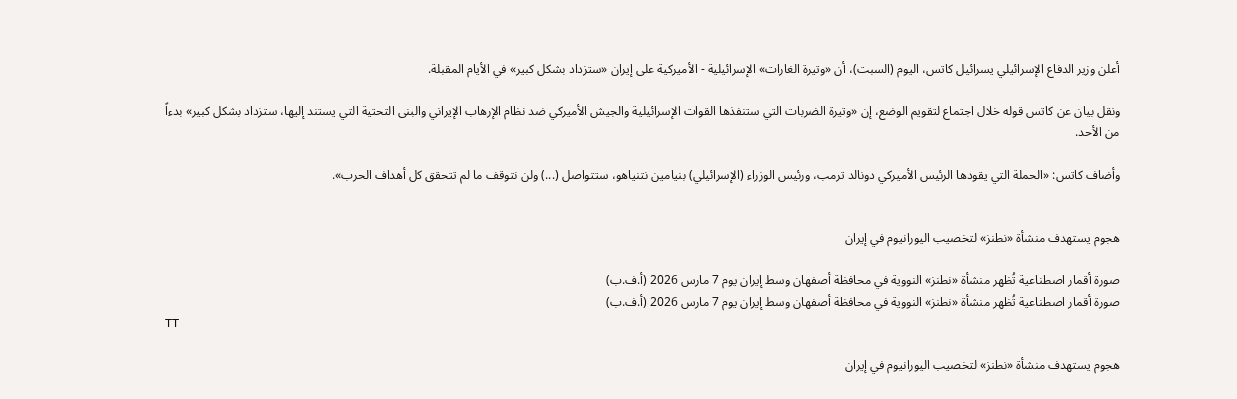أعلن وزير الدفاع الإسرائيلي يسرائيل كاتس، اليوم (السبت)، أن «وتيرة الغارات» الإسرائيلية - الأميركية على إيران «ستزداد بشكل كبير» في الأيام المقبلة.

ونقل بيان عن كاتس قوله خلال اجتماع لتقويم الوضع، إن «وتيرة الضربات التي ستنفذها القوات الإسرائيلية والجيش الأميركي ضد نظام الإرهاب الإيراني والبنى التحتية التي يستند إليها، ستزداد بشكل كبير» بدءاً من الأحد.

وأضاف كاتس: «الحملة التي يقودها الرئيس الأميركي دونالد ترمب، ورئيس الوزراء (الإسرائيلي) بنيامين نتنياهو، ستتواصل (...) ولن نتوقف ما لم تتحقق كل أهداف الحرب».


هجوم يستهدف منشأة «نطنز» لتخصيب اليورانيوم في إيران

صورة أقمار اصطناعية تُظهر منشأة «نطنز» النووية في محافظة أصفهان وسط إيران يوم 7 مارس 2026 (أ.ف.ب)
صورة أقمار اصطناعية تُظهر منشأة «نطنز» النووية في محافظة أصفهان وسط إيران يوم 7 مارس 2026 (أ.ف.ب)
TT

هجوم يستهدف منشأة «نطنز» لتخصيب اليورانيوم في إيران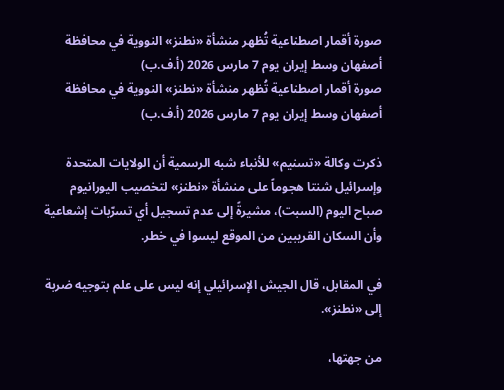صورة أقمار اصطناعية تُظهر منشأة «نطنز» النووية في محافظة أصفهان وسط إيران يوم 7 مارس 2026 (أ.ف.ب)
صورة أقمار اصطناعية تُظهر منشأة «نطنز» النووية في محافظة أصفهان وسط إيران يوم 7 مارس 2026 (أ.ف.ب)

ذكرت وكالة «تسنيم» للأنباء شبه الرسمية أن ‌الولايات المتحدة وإسرائيل شنتا هجوماً على منشأة «نطنز» لتخصيب اليورانيوم صباح ‌اليوم ‌(السبت)، مشيرةً إلى عدم تسجيل أي تسرّبات إشعاعية وأن السكان القريبين من الموقع ليسوا في خطر.

في المقابل، قال الجيش الإسرائيلي إنه ليس على علم بتوجيه ضربة إلى «نطنز».

من جهتها،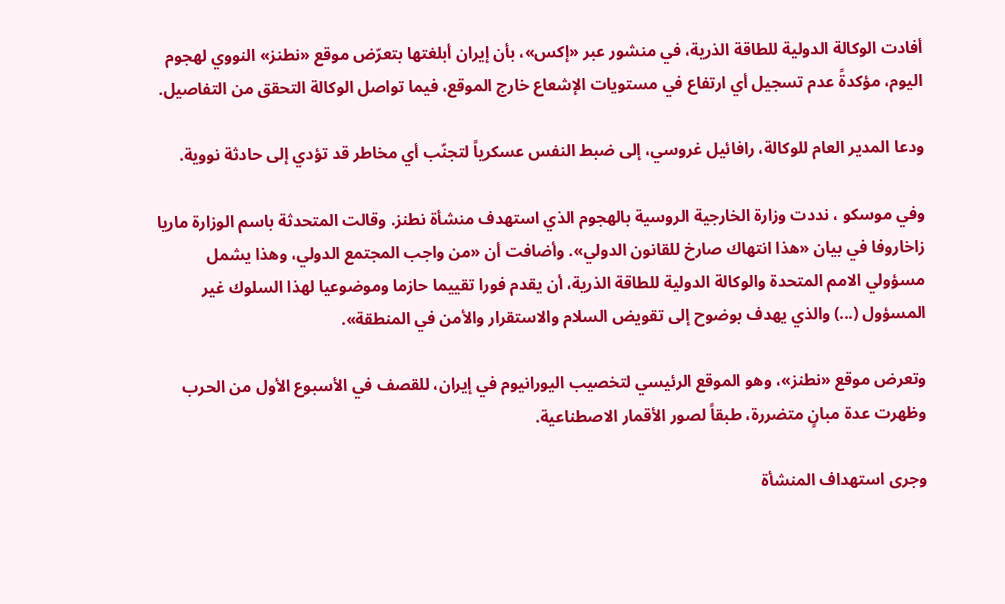أفادت الوكالة الدولية للطاقة الذرية، في منشور عبر «إكس»، بأن إيران أبلغتها بتعرّض موقع «نطنز» النووي لهجوم اليوم، مؤكدةً عدم تسجيل أي ارتفاع في مستويات الإشعاع خارج الموقع، فيما تواصل الوكالة التحقق من التفاصيل.

ودعا المدير العام للوكالة، رافائيل غروسي، إلى ضبط النفس عسكرياً لتجنّب أي مخاطر قد تؤدي إلى حادثة نووية.

وفي موسكو ، نددت وزارة الخارجية الروسية بالهجوم الذي استهدف ‌منشأة ‌نطنز. وقالت المتحدثة باسم الوزارة ماريا زاخاروفا في ‌بيان «هذا انتهاك ‌صارخ للقانون الدولي». وأضافت أن «من واجب المجتمع الدولي، وهذا يشمل مسؤولي الامم المتحدة والوكالة الدولية للطاقة الذرية، أن يقدم فورا تقييما حازما وموضوعيا لهذا السلوك غير المسؤول (...) والذي يهدف بوضوح إلى تقويض السلام والاستقرار والأمن في المنطقة».

وتعرض موقع «نطنز»، وهو الموقع الرئيسي لتخصيب اليورانيوم في إيران، للقصف في الأسبوع الأول من الحرب وظهرت عدة مبانٍ متضررة، طبقاً لصور الأقمار الاصطناعية.

وجرى استهداف المنشأة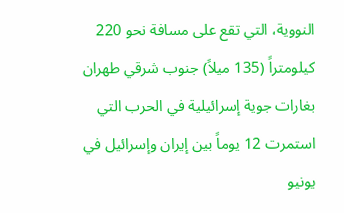النووية، التي تقع على مسافة نحو 220 كيلومتراً (135 ميلاً) جنوب شرقي طهران بغارات جوية إسرائيلية في الحرب التي استمرت 12 يوماً بين إيران وإسرائيل في يونيو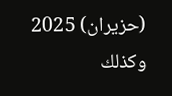(حزيران) 2025 وكذلك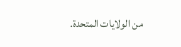من الولايات المتحدة.